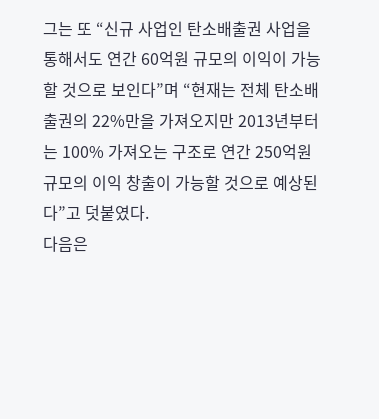그는 또 “신규 사업인 탄소배출권 사업을 통해서도 연간 60억원 규모의 이익이 가능할 것으로 보인다”며 “현재는 전체 탄소배출권의 22%만을 가져오지만 2013년부터는 100% 가져오는 구조로 연간 250억원 규모의 이익 창출이 가능할 것으로 예상된다”고 덧붙였다.
다음은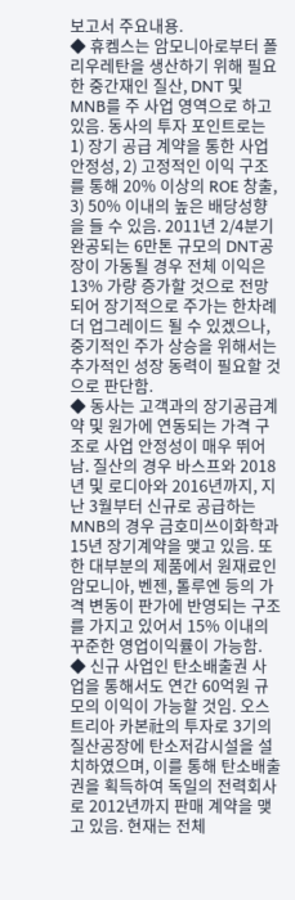보고서 주요내용.
◆ 휴켐스는 암모니아로부터 폴리우레탄을 생산하기 위해 필요한 중간재인 질산, DNT 및 MNB를 주 사업 영역으로 하고 있음. 동사의 투자 포인트로는 1) 장기 공급 계약을 통한 사업 안정성, 2) 고정적인 이익 구조를 통해 20% 이상의 ROE 창출, 3) 50% 이내의 높은 배당성향을 들 수 있음. 2011년 2/4분기 완공되는 6만톤 규모의 DNT공장이 가동될 경우 전체 이익은 13% 가량 증가할 것으로 전망되어 장기적으로 주가는 한차례 더 업그레이드 될 수 있겠으나, 중기적인 주가 상승을 위해서는 추가적인 성장 동력이 필요할 것으로 판단함.
◆ 동사는 고객과의 장기공급계약 및 원가에 연동되는 가격 구조로 사업 안정성이 매우 뛰어남. 질산의 경우 바스프와 2018년 및 로디아와 2016년까지, 지난 3월부터 신규로 공급하는 MNB의 경우 금호미쓰이화학과 15년 장기계약을 맺고 있음. 또한 대부분의 제품에서 원재료인 암모니아, 벤젠, 톨루엔 등의 가격 변동이 판가에 반영되는 구조를 가지고 있어서 15% 이내의 꾸준한 영업이익률이 가능함.
◆ 신규 사업인 탄소배출권 사업을 통해서도 연간 60억원 규모의 이익이 가능할 것임. 오스트리아 카본社의 투자로 3기의 질산공장에 탄소저감시설을 설치하였으며, 이를 통해 탄소배출권을 획득하여 독일의 전력회사로 2012년까지 판매 계약을 맺고 있음. 현재는 전체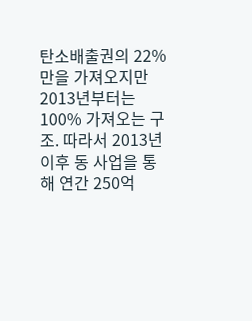탄소배출권의 22%만을 가져오지만 2013년부터는 100% 가져오는 구조. 따라서 2013년 이후 동 사업을 통해 연간 250억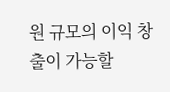원 규모의 이익 창출이 가능할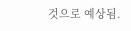것으로 예상됨.